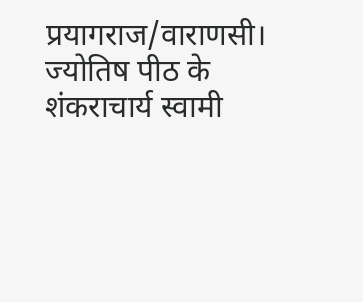प्रयागराज/वाराणसी। ज्योतिष पीठ के शंकराचार्य स्वामी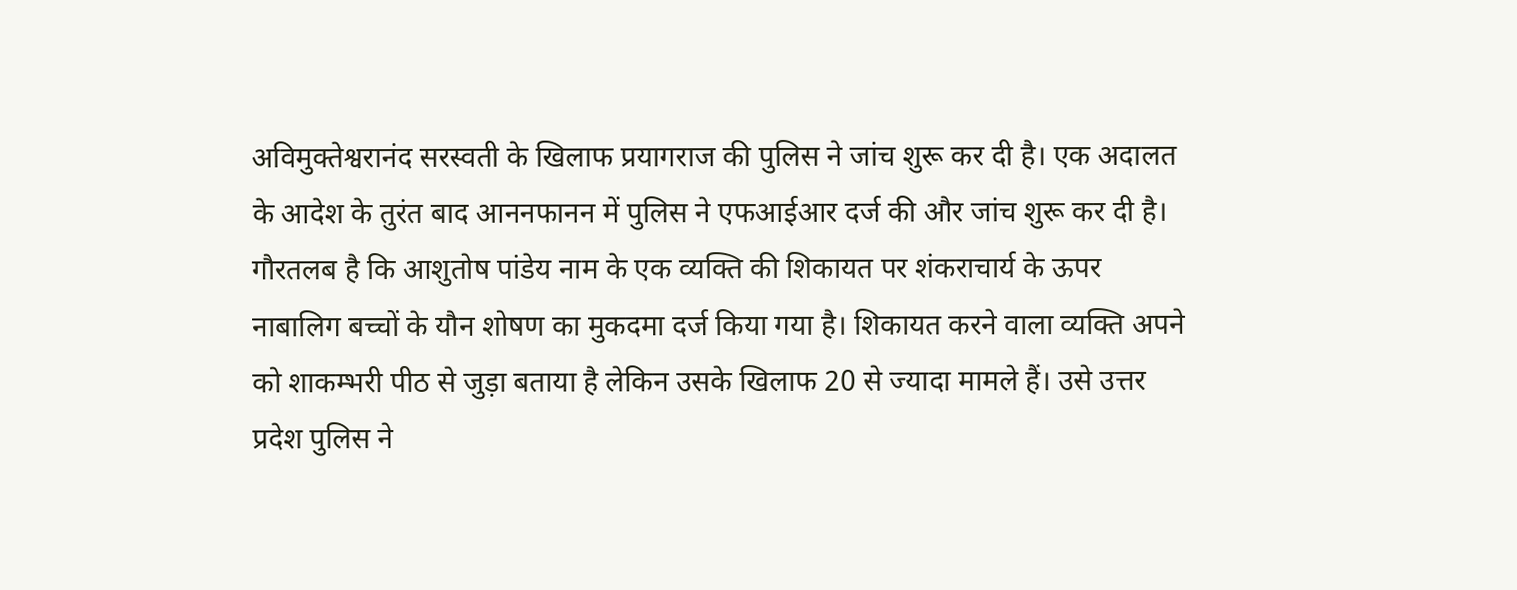अविमुक्तेश्वरानंद सरस्वती के खिलाफ प्रयागराज की पुलिस ने जांच शुरू कर दी है। एक अदालत के आदेश के तुरंत बाद आननफानन में पुलिस ने एफआईआर दर्ज की और जांच शुरू कर दी है। गौरतलब है कि आशुतोष पांडेय नाम के एक व्यक्ति की शिकायत पर शंकराचार्य के ऊपर नाबालिग बच्चों के यौन शोषण का मुकदमा दर्ज किया गया है। शिकायत करने वाला व्यक्ति अपने को शाकम्भरी पीठ से जुड़ा बताया है लेकिन उसके खिलाफ 20 से ज्यादा मामले हैं। उसे उत्तर प्रदेश पुलिस ने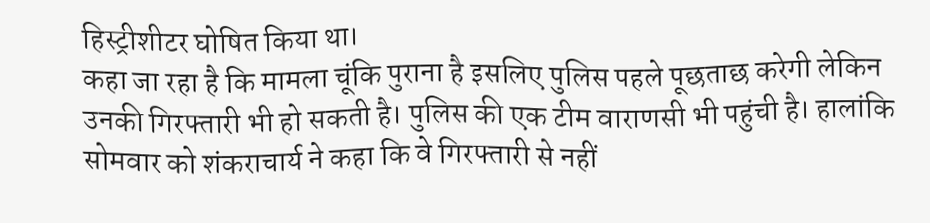हिस्ट्रीशीटर घोषित किया था।
कहा जा रहा है कि मामला चूंकि पुराना है इसलिए पुलिस पहले पूछताछ करेगी लेकिन उनकी गिरफ्तारी भी हो सकती है। पुलिस की एक टीम वाराणसी भी पहुंची है। हालांकि सोमवार को शंकराचार्य ने कहा कि वे गिरफ्तारी से नहीं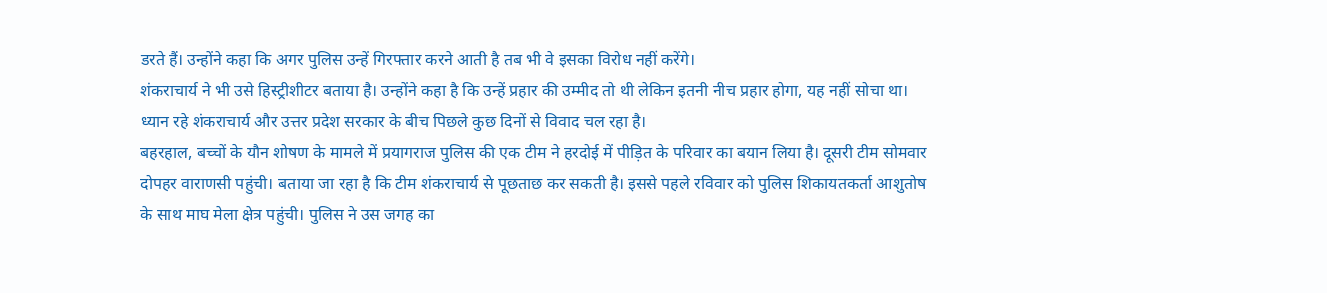डरते हैं। उन्होंने कहा कि अगर पुलिस उन्हें गिरफ्तार करने आती है तब भी वे इसका विरोध नहीं करेंगे।
शंकराचार्य ने भी उसे हिस्ट्रीशीटर बताया है। उन्होंने कहा है कि उन्हें प्रहार की उम्मीद तो थी लेकिन इतनी नीच प्रहार होगा, यह नहीं सोचा था। ध्यान रहे शंकराचार्य और उत्तर प्रदेश सरकार के बीच पिछले कुछ दिनों से विवाद चल रहा है।
बहरहाल, बच्चों के यौन शोषण के मामले में प्रयागराज पुलिस की एक टीम ने हरदोई में पीड़ित के परिवार का बयान लिया है। दूसरी टीम सोमवार दोपहर वाराणसी पहुंची। बताया जा रहा है कि टीम शंकराचार्य से पूछताछ कर सकती है। इससे पहले रविवार को पुलिस शिकायतकर्ता आशुतोष के साथ माघ मेला क्षेत्र पहुंची। पुलिस ने उस जगह का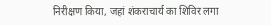निरीक्षण किया, जहां शंकराचार्य का शिविर लगा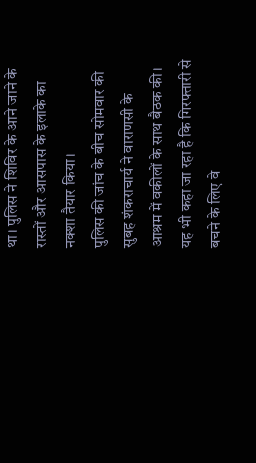था। पुलिस ने शिविर के आने जाने के रास्तों और आसपास के इलाके का नक्शा तैयार किया।
पुलिस की जांच के बीच सोमवार की सुबह शंकराचार्य ने वाराणसी के आश्रम में वकीलों के साथ बैठक की। यह भी कहा जा रहा है कि गिरफ्तारी से बचने के लिए वे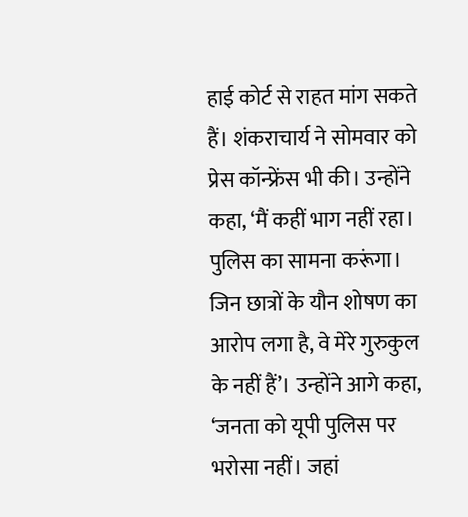हाई कोर्ट से राहत मांग सकते हैं। शंकराचार्य ने सोमवार को प्रेस कॉन्फ्रेंस भी की। उन्होंने कहा, ‘मैं कहीं भाग नहीं रहा। पुलिस का सामना करूंगा। जिन छात्रों के यौन शोषण का आरोप लगा है, वे मेरे गुरुकुल के नहीं हैं’। उन्होंने आगे कहा, ‘जनता को यूपी पुलिस पर भरोसा नहीं। जहां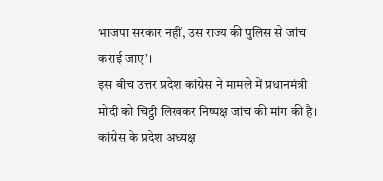भाजपा सरकार नहीं, उस राज्य की पुलिस से जांच कराई जाए’।
इस बीच उत्तर प्रदेश कांग्रेस ने मामले में प्रधानमंत्री मोदी को चिट्ठी लिखकर निष्पक्ष जांच की मांग की है। कांग्रेस के प्रदेश अध्यक्ष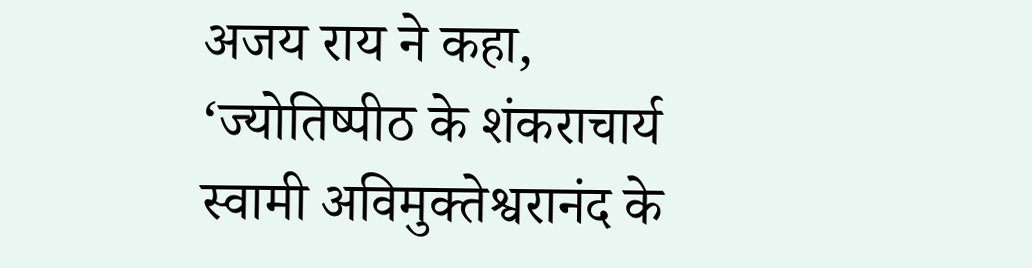अजय राय ने कहा, ‘ज्योतिष्पीठ के शंकराचार्य स्वामी अविमुक्तेश्वरानंद के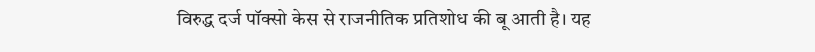विरुद्ध दर्ज पॉक्सो केस से राजनीतिक प्रतिशोध की बू आती है। यह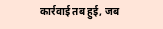कार्रवाई तब हुई, जब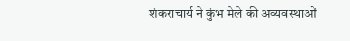शंकराचार्य ने कुंभ मेले की अव्यवस्थाओं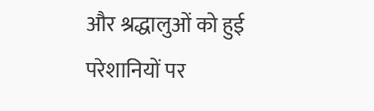और श्रद्धालुओं को हुई परेशानियों पर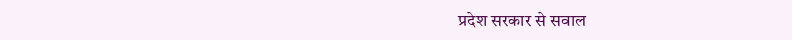प्रदेश सरकार से सवाल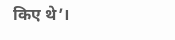किए थे’।